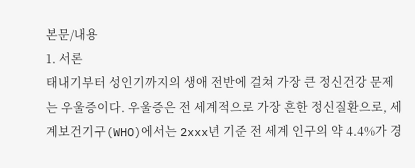본문/내용
1. 서론
태내기부터 성인기까지의 생애 전반에 걸쳐 가장 큰 정신건강 문제는 우울증이다. 우울증은 전 세계적으로 가장 흔한 정신질환으로, 세계보건기구(WHO)에서는 2xxx년 기준 전 세계 인구의 약 4.4%가 경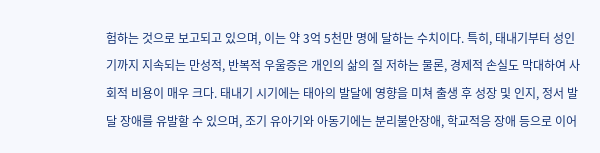험하는 것으로 보고되고 있으며, 이는 약 3억 5천만 명에 달하는 수치이다. 특히, 태내기부터 성인기까지 지속되는 만성적, 반복적 우울증은 개인의 삶의 질 저하는 물론, 경제적 손실도 막대하여 사회적 비용이 매우 크다. 태내기 시기에는 태아의 발달에 영향을 미쳐 출생 후 성장 및 인지, 정서 발달 장애를 유발할 수 있으며, 조기 유아기와 아동기에는 분리불안장애, 학교적응 장애 등으로 이어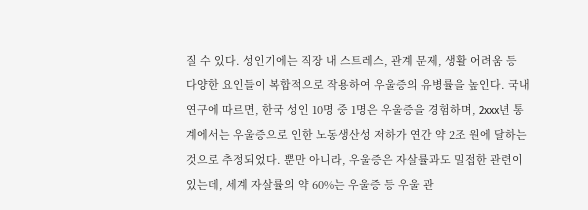질 수 있다. 성인기에는 직장 내 스트레스, 관계 문제, 생활 어려움 등 다양한 요인들이 복합적으로 작용하여 우울증의 유병률을 높인다. 국내 연구에 따르면, 한국 성인 10명 중 1명은 우울증을 경험하며, 2xxx년 통계에서는 우울증으로 인한 노동생산성 저하가 연간 약 2조 원에 달하는 것으로 추정되었다. 뿐만 아니라, 우울증은 자살률과도 밀접한 관련이 있는데, 세계 자살률의 약 60%는 우울증 등 우울 관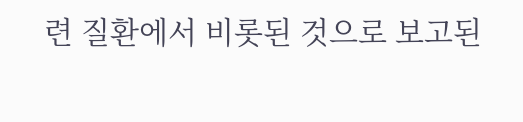련 질환에서 비롯된 것으로 보고된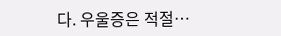다. 우울증은 적절…